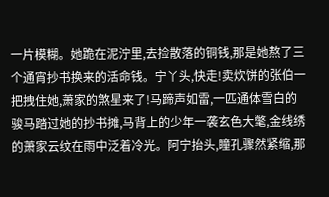一片模糊。她跪在泥泞里,去捡散落的铜钱,那是她熬了三个通宵抄书换来的活命钱。宁丫头,快走!卖炊饼的张伯一把拽住她,萧家的煞星来了!马蹄声如雷,一匹通体雪白的骏马踏过她的抄书摊,马背上的少年一袭玄色大氅,金线绣的萧家云纹在雨中泛着冷光。阿宁抬头,瞳孔骤然紧缩,那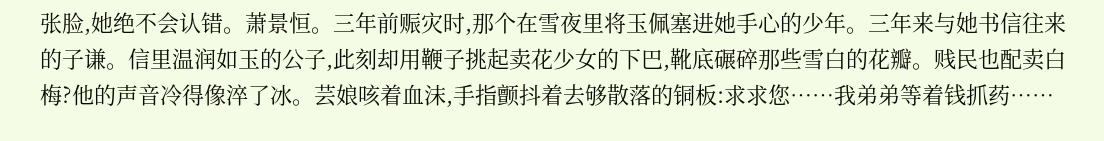张脸,她绝不会认错。萧景恒。三年前赈灾时,那个在雪夜里将玉佩塞进她手心的少年。三年来与她书信往来的子谦。信里温润如玉的公子,此刻却用鞭子挑起卖花少女的下巴,靴底碾碎那些雪白的花瓣。贱民也配卖白梅?他的声音冷得像淬了冰。芸娘咳着血沫,手指颤抖着去够散落的铜板:求求您……我弟弟等着钱抓药……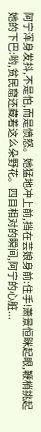阿宁浑身发抖,不是怕,而是愤怒。她猛地冲上前,挡在芸娘身前:住手!萧景恒眯起眼,鞭梢挑起她的下巴:哟,贫民窟还藏着这么朵野花。四目相对的瞬间,阿宁的心脏...